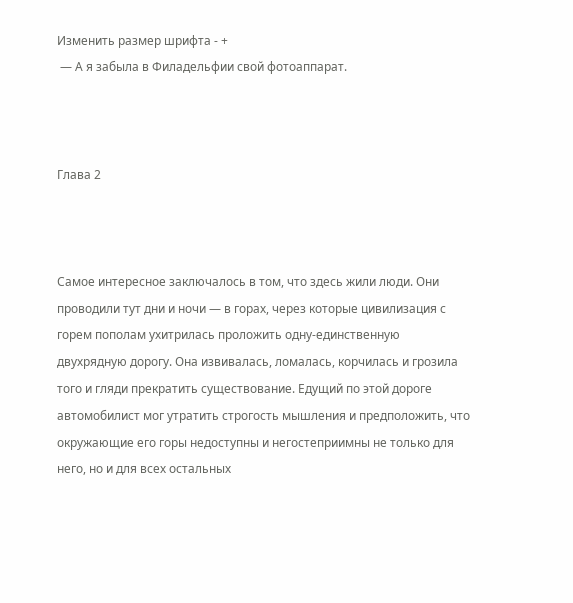Изменить размер шрифта - +
 — А я забыла в Филадельфии свой фотоаппарат.



Глава 2



Самое интересное заключалось в том, что здесь жили люди. Они проводили тут дни и ночи — в горах, через которые цивилизация с горем пополам ухитрилась проложить одну-единственную двухрядную дорогу. Она извивалась, ломалась, корчилась и грозила того и гляди прекратить существование. Едущий по этой дороге автомобилист мог утратить строгость мышления и предположить, что окружающие его горы недоступны и негостеприимны не только для него, но и для всех остальных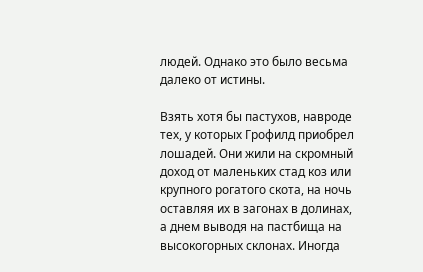людей. Однако это было весьма далеко от истины.

Взять хотя бы пастухов, навроде тех, у которых Грофилд приобрел лошадей. Они жили на скромный доход от маленьких стад коз или крупного рогатого скота, на ночь оставляя их в загонах в долинах, а днем выводя на пастбища на высокогорных склонах. Иногда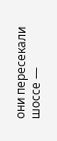они пересекали шоссе —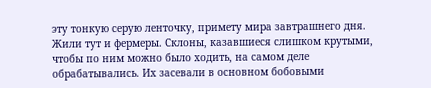эту тонкую серую ленточку, примету мира завтрашнего дня. Жили тут и фермеры. Склоны, казавшиеся слишком крутыми, чтобы по ним можно было ходить, на самом деле обрабатывались. Их засевали в основном бобовыми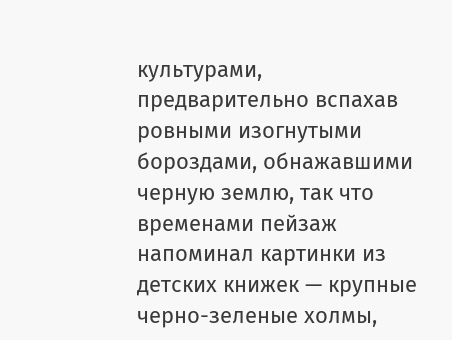культурами, предварительно вспахав ровными изогнутыми бороздами, обнажавшими черную землю, так что временами пейзаж напоминал картинки из детских книжек — крупные черно-зеленые холмы,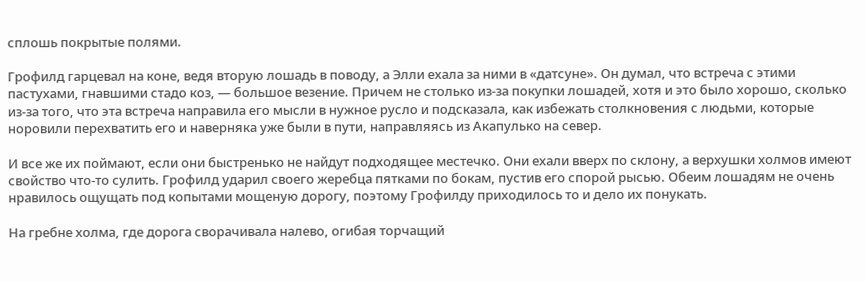сплошь покрытые полями.

Грофилд гарцевал на коне, ведя вторую лошадь в поводу, а Элли ехала за ними в «датсуне». Он думал, что встреча с этими пастухами, гнавшими стадо коз, — большое везение. Причем не столько из-за покупки лошадей, хотя и это было хорошо, сколько из-за того, что эта встреча направила его мысли в нужное русло и подсказала, как избежать столкновения с людьми, которые норовили перехватить его и наверняка уже были в пути, направляясь из Акапулько на север.

И все же их поймают, если они быстренько не найдут подходящее местечко. Они ехали вверх по склону, а верхушки холмов имеют свойство что-то сулить. Грофилд ударил своего жеребца пятками по бокам, пустив его спорой рысью. Обеим лошадям не очень нравилось ощущать под копытами мощеную дорогу, поэтому Грофилду приходилось то и дело их понукать.

На гребне холма, где дорога сворачивала налево, огибая торчащий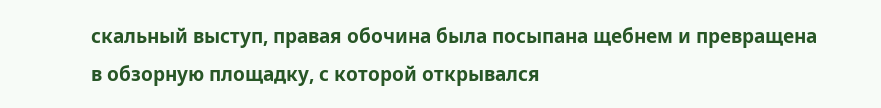скальный выступ, правая обочина была посыпана щебнем и превращена в обзорную площадку, с которой открывался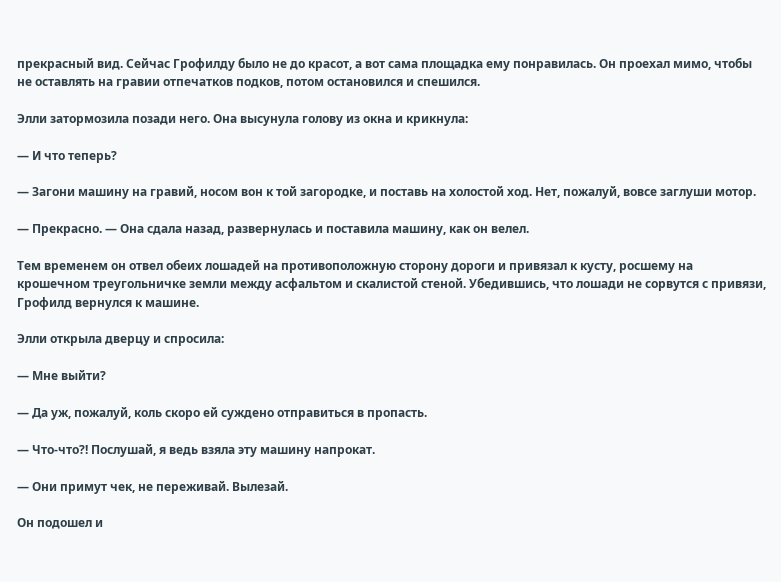прекрасный вид. Сейчас Грофилду было не до красот, а вот сама площадка ему понравилась. Он проехал мимо, чтобы не оставлять на гравии отпечатков подков, потом остановился и спешился.

Элли затормозила позади него. Она высунула голову из окна и крикнула:

— И что теперь?

— Загони машину на гравий, носом вон к той загородке, и поставь на холостой ход. Нет, пожалуй, вовсе заглуши мотор.

— Прекрасно. — Она сдала назад, развернулась и поставила машину, как он велел.

Тем временем он отвел обеих лошадей на противоположную сторону дороги и привязал к кусту, росшему на крошечном треугольничке земли между асфальтом и скалистой стеной. Убедившись, что лошади не сорвутся с привязи, Грофилд вернулся к машине.

Элли открыла дверцу и спросила:

— Мне выйти?

— Да уж, пожалуй, коль скоро ей суждено отправиться в пропасть.

— Что-что?! Послушай, я ведь взяла эту машину напрокат.

— Они примут чек, не переживай. Вылезай.

Он подошел и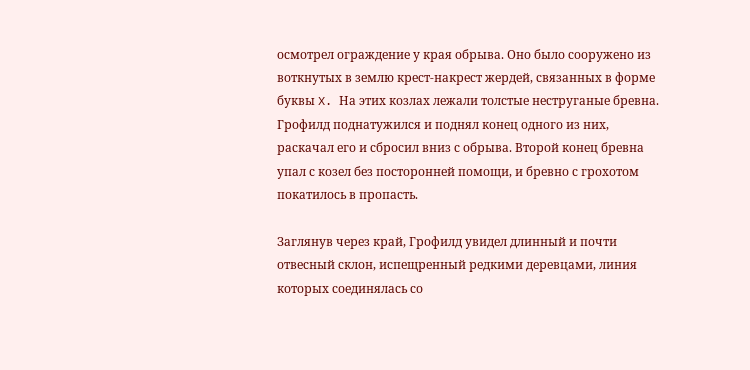осмотрел ограждение у края обрыва. Оно было сооружено из воткнутых в землю крест-накрест жердей, связанных в форме буквы X. На этих козлах лежали толстые неструганые бревна. Грофилд поднатужился и поднял конец одного из них, раскачал его и сбросил вниз с обрыва. Второй конец бревна упал с козел без посторонней помощи, и бревно с грохотом покатилось в пропасть.

Заглянув через край, Грофилд увидел длинный и почти отвесный склон, испещренный редкими деревцами, линия которых соединялась со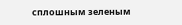сплошным зеленым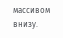массивом внизу.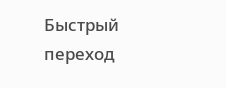Быстрый переход